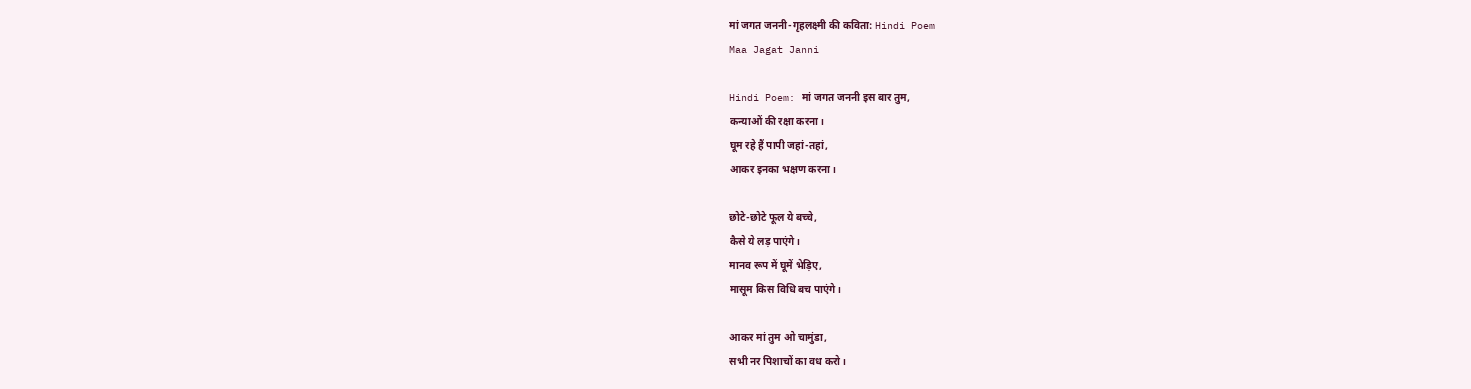मां जगत जननी-गृहलक्ष्मी की कविता: Hindi Poem
Maa Jagat Janni

Hindi Poem: मां जगत जननी इस बार तुम,
कन्याओं की रक्षा करना।
घूम रहे हैं पापी जहां-तहां,
आकर इनका भक्षण करना।

छोटे-छोटे फूल ये बच्चे,
कैसे ये लड़ पाएंगे।
मानव रूप में घूमें भेड़िए,
मासूम किस विधि बच पाएंगे।

आकर मां तुम ओ चामुंडा,
सभी नर पिशाचों का वध करो।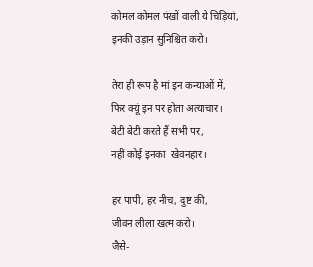कोमल कोमल पंखों वाली ये चिड़ियां,
इनकी उड़ान सुनिश्चित करो।

तेरा ही रूप है मां इन कन्याओं में,
फिर क्यूं इन पर होता अत्याचार।
बेटी बेटी करते हैं सभी पर,
नहीं कोई इनका  खेवनहार।

हर पापी, हर नीच, दुष्ट की,
जीवन लीला खत्म करो।
जैसे-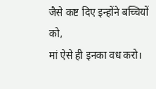जैसे कष्ट दिए इन्होंने बच्चियों को,
मां ऐसे ही इनका वध करो।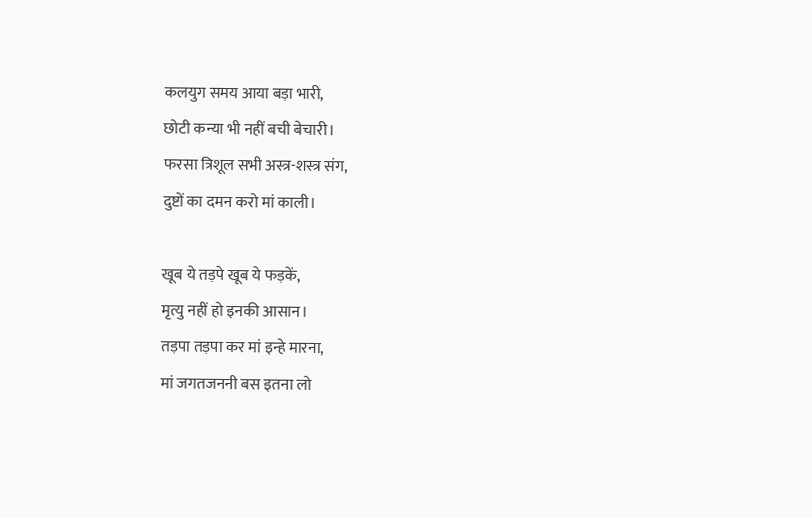कलयुग समय आया बड़ा भारी,
छोटी कन्या भी नहीं बची बेचारी।
फरसा त्रिशूल सभी अस्त्र-शस्त्र संग,
दुष्टों का दमन करो मां काली।

खूब ये तड़पे खूब ये फड़कें,
मृत्यु नहीं हो इनकी आसान।
तड़पा तड़पा कर मां इन्हे मारना,
मां जगतजननी बस इतना लो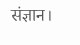संज्ञान।